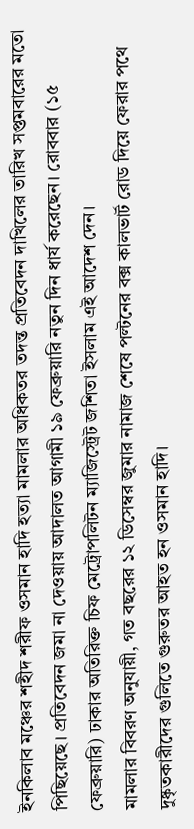ইনকিলাব মঞ্চের শহীদ শরীফ ওসমান হাদি হত্যা মামলার অধিকতর তদন্ত প্রতিবেদন দাখিলের তারিখ সপ্তমবারের মতো পিছিয়েছে। প্রতিবেদন জমা না দেওয়ায় আদালত আগামী ১৯ ফেব্রুয়ারি নতুন দিন ধার্য করেছেন। রোববার (১৫ ফেব্রুয়ারি) ঢাকার অতিরিক্ত চিফ মেট্রোপলিটন ম্যাজিস্ট্রেট জশিতা ইসলাম এই আদেশ দেন।
মামলার বিবরণ অনুযায়ী, গত বছরের ১২ ডিসেম্বর জুমার নামাজ শেষে পল্টনের বক্স কালভার্ট রোড দিয়ে ফেরার পথে দুষ্কৃতকারীদের গুলিতে গুরুতর আহত হন ওসমান হাদি।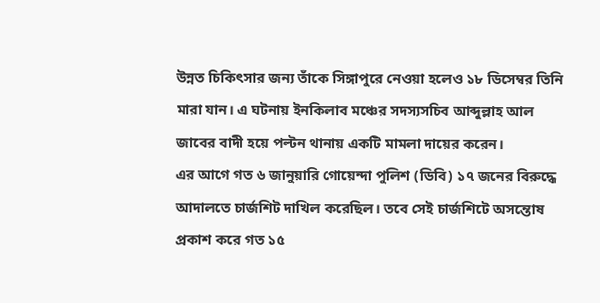উন্নত চিকিৎসার জন্য তাঁকে সিঙ্গাপুরে নেওয়া হলেও ১৮ ডিসেম্বর তিনি মারা যান। এ ঘটনায় ইনকিলাব মঞ্চের সদস্যসচিব আব্দুল্লাহ আল জাবের বাদী হয়ে পল্টন থানায় একটি মামলা দায়ের করেন।
এর আগে গত ৬ জানুয়ারি গোয়েন্দা পুলিশ (ডিবি) ১৭ জনের বিরুদ্ধে আদালতে চার্জশিট দাখিল করেছিল। তবে সেই চার্জশিটে অসন্তোষ প্রকাশ করে গত ১৫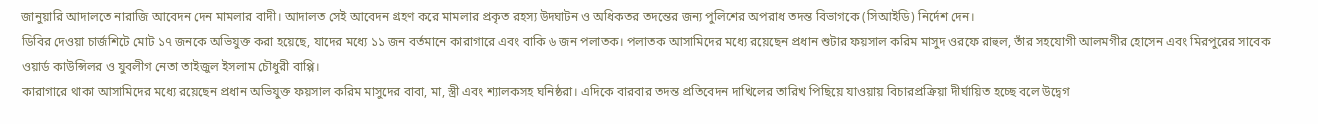জানুয়ারি আদালতে নারাজি আবেদন দেন মামলার বাদী। আদালত সেই আবেদন গ্রহণ করে মামলার প্রকৃত রহস্য উদ্ঘাটন ও অধিকতর তদন্তের জন্য পুলিশের অপরাধ তদন্ত বিভাগকে (সিআইডি) নির্দেশ দেন।
ডিবির দেওয়া চার্জশিটে মোট ১৭ জনকে অভিযুক্ত করা হয়েছে, যাদের মধ্যে ১১ জন বর্তমানে কারাগারে এবং বাকি ৬ জন পলাতক। পলাতক আসামিদের মধ্যে রয়েছেন প্রধান শুটার ফয়সাল করিম মাসুদ ওরফে রাহুল, তাঁর সহযোগী আলমগীর হোসেন এবং মিরপুরের সাবেক ওয়ার্ড কাউন্সিলর ও যুবলীগ নেতা তাইজুল ইসলাম চৌধুরী বাপ্পি।
কারাগারে থাকা আসামিদের মধ্যে রয়েছেন প্রধান অভিযুক্ত ফয়সাল করিম মাসুদের বাবা, মা, স্ত্রী এবং শ্যালকসহ ঘনিষ্ঠরা। এদিকে বারবার তদন্ত প্রতিবেদন দাখিলের তারিখ পিছিয়ে যাওয়ায় বিচারপ্রক্রিয়া দীর্ঘায়িত হচ্ছে বলে উদ্বেগ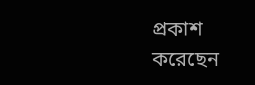প্রকাশ করেছেন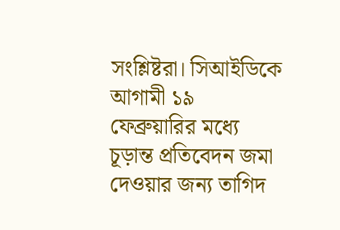সংশ্লিষ্টরা। সিআইডিকে আগামী ১৯ ফেব্রুয়ারির মধ্যে চূড়ান্ত প্রতিবেদন জমা দেওয়ার জন্য তাগিদ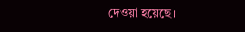দেওয়া হয়েছে।